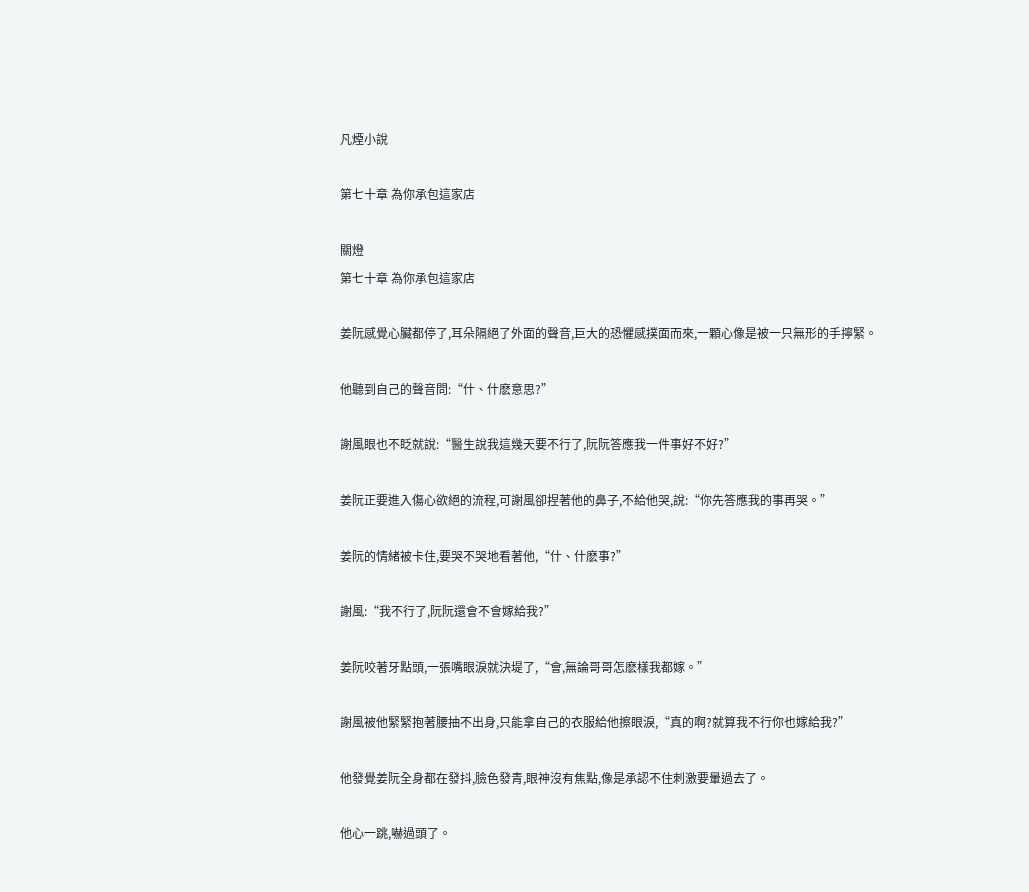凡煙小說

第七十章 為你承包這家店

關燈
第七十章 為你承包這家店

姜阮感覺心臟都停了,耳朵隔絕了外面的聲音,巨大的恐懼感撲面而來,一顆心像是被一只無形的手擰緊。

他聽到自己的聲音問:“什、什麽意思?”

謝風眼也不眨就說:“醫生說我這幾天要不行了,阮阮答應我一件事好不好?”

姜阮正要進入傷心欲絕的流程,可謝風卻捏著他的鼻子,不給他哭,說:“你先答應我的事再哭。”

姜阮的情緒被卡住,要哭不哭地看著他,“什、什麽事?”

謝風:“我不行了,阮阮還會不會嫁給我?”

姜阮咬著牙點頭,一張嘴眼淚就決堤了,“會,無論哥哥怎麽樣我都嫁。”

謝風被他緊緊抱著腰抽不出身,只能拿自己的衣服給他擦眼淚,“真的啊?就算我不行你也嫁給我?”

他發覺姜阮全身都在發抖,臉色發青,眼神沒有焦點,像是承認不住刺激要暈過去了。

他心一跳,嚇過頭了。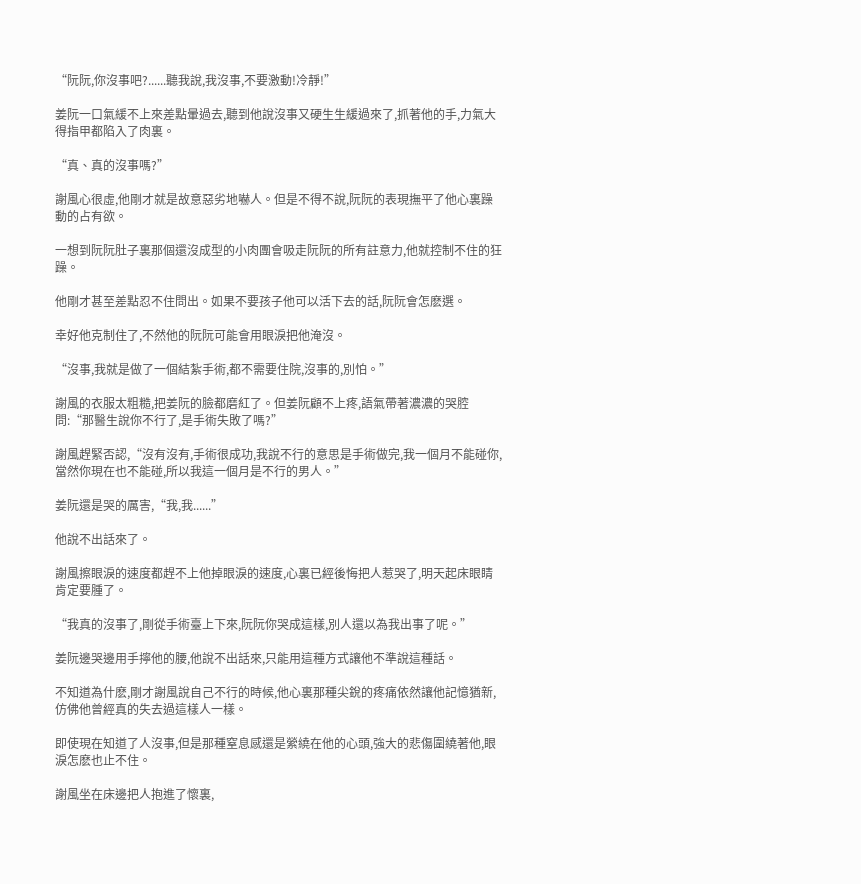“阮阮,你沒事吧?......聽我說,我沒事,不要激動!冷靜!”

姜阮一口氣緩不上來差點暈過去,聽到他說沒事又硬生生緩過來了,抓著他的手,力氣大得指甲都陷入了肉裏。

“真、真的沒事嗎?”

謝風心很虛,他剛才就是故意惡劣地嚇人。但是不得不說,阮阮的表現撫平了他心裏躁動的占有欲。

一想到阮阮肚子裏那個還沒成型的小肉團會吸走阮阮的所有註意力,他就控制不住的狂躁。

他剛才甚至差點忍不住問出。如果不要孩子他可以活下去的話,阮阮會怎麽選。

幸好他克制住了,不然他的阮阮可能會用眼淚把他淹沒。

“沒事,我就是做了一個結紮手術,都不需要住院,沒事的,別怕。”

謝風的衣服太粗糙,把姜阮的臉都磨紅了。但姜阮顧不上疼,語氣帶著濃濃的哭腔問:“那醫生說你不行了,是手術失敗了嗎?”

謝風趕緊否認,“沒有沒有,手術很成功,我說不行的意思是手術做完,我一個月不能碰你,當然你現在也不能碰,所以我這一個月是不行的男人。”

姜阮還是哭的厲害,“我,我......”

他說不出話來了。

謝風擦眼淚的速度都趕不上他掉眼淚的速度,心裏已經後悔把人惹哭了,明天起床眼睛肯定要腫了。

“我真的沒事了,剛從手術臺上下來,阮阮你哭成這樣,別人還以為我出事了呢。”

姜阮邊哭邊用手擰他的腰,他說不出話來,只能用這種方式讓他不準說這種話。

不知道為什麽,剛才謝風說自己不行的時候,他心裏那種尖銳的疼痛依然讓他記憶猶新,仿佛他曾經真的失去過這樣人一樣。

即使現在知道了人沒事,但是那種窒息感還是縈繞在他的心頭,強大的悲傷圍繞著他,眼淚怎麽也止不住。

謝風坐在床邊把人抱進了懷裏,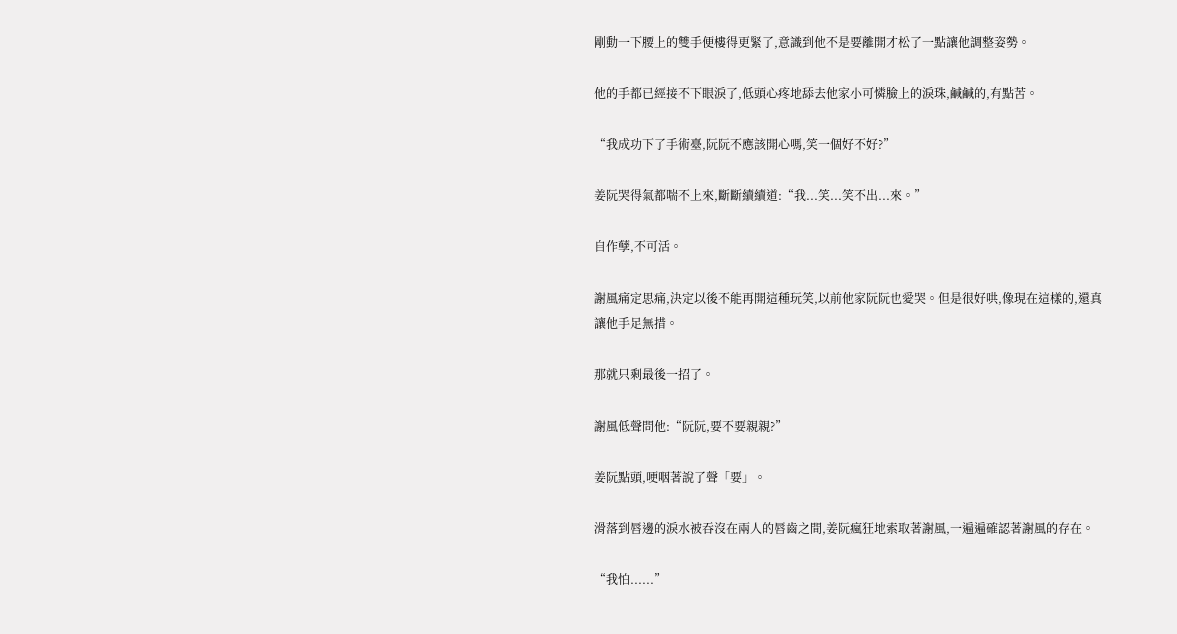剛動一下腰上的雙手便樓得更緊了,意識到他不是要離開才松了一點讓他調整姿勢。

他的手都已經接不下眼淚了,低頭心疼地舔去他家小可憐臉上的淚珠,鹹鹹的,有點苦。

“我成功下了手術臺,阮阮不應該開心嗎,笑一個好不好?”

姜阮哭得氣都喘不上來,斷斷續續道:“我...笑...笑不出...來。”

自作孽,不可活。

謝風痛定思痛,決定以後不能再開這種玩笑,以前他家阮阮也愛哭。但是很好哄,像現在這樣的,還真讓他手足無措。

那就只剩最後一招了。

謝風低聲問他:“阮阮,要不要親親?”

姜阮點頭,哽咽著說了聲「要」。

滑落到唇邊的淚水被吞沒在兩人的唇齒之間,姜阮瘋狂地索取著謝風,一遍遍確認著謝風的存在。

“我怕......”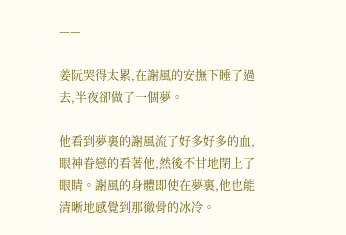——

姜阮哭得太累,在謝風的安撫下睡了過去,半夜卻做了一個夢。

他看到夢裏的謝風流了好多好多的血,眼神眷戀的看著他,然後不甘地閉上了眼睛。謝風的身體即使在夢裏,他也能清晰地感覺到那徹骨的冰冷。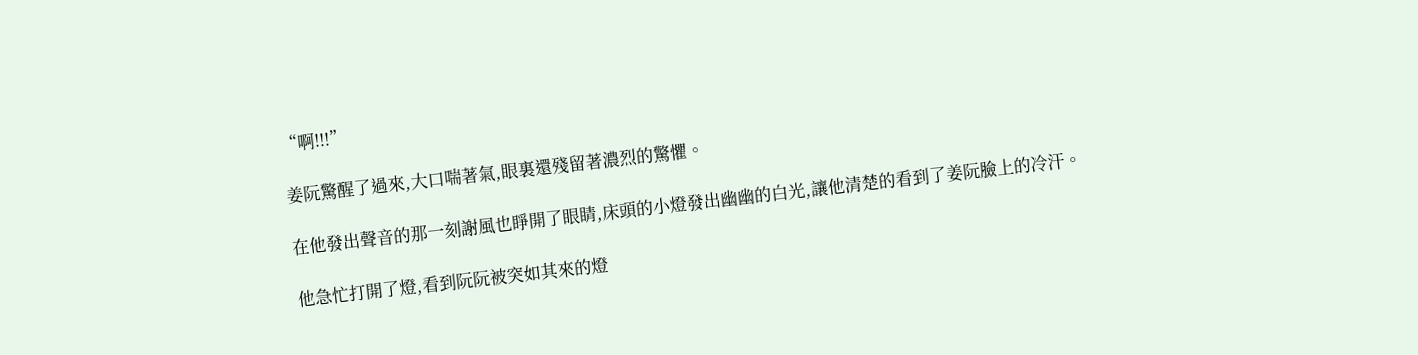“啊!!!”

姜阮驚醒了過來,大口喘著氣,眼裏還殘留著濃烈的驚懼。

在他發出聲音的那一刻謝風也睜開了眼睛,床頭的小燈發出幽幽的白光,讓他清楚的看到了姜阮臉上的冷汗。

他急忙打開了燈,看到阮阮被突如其來的燈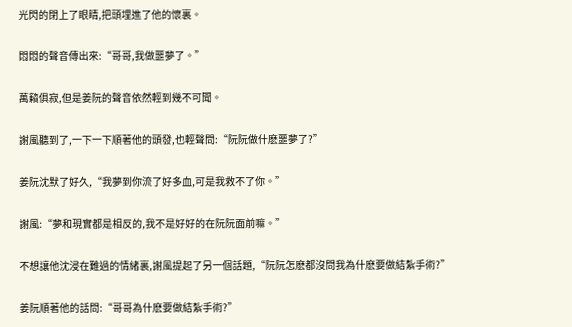光閃的閉上了眼睛,把頭埋進了他的懷裏。

悶悶的聲音傳出來:“哥哥,我做噩夢了。”

萬籟俱寂,但是姜阮的聲音依然輕到幾不可聞。

謝風聽到了,一下一下順著他的頭發,也輕聲問:“阮阮做什麽噩夢了?”

姜阮沈默了好久,“我夢到你流了好多血,可是我救不了你。”

謝風:“夢和現實都是相反的,我不是好好的在阮阮面前嘛。”

不想讓他沈浸在難過的情緒裏,謝風提起了另一個話題,“阮阮怎麽都沒問我為什麽要做結紮手術?”

姜阮順著他的話問:“哥哥為什麽要做結紮手術?”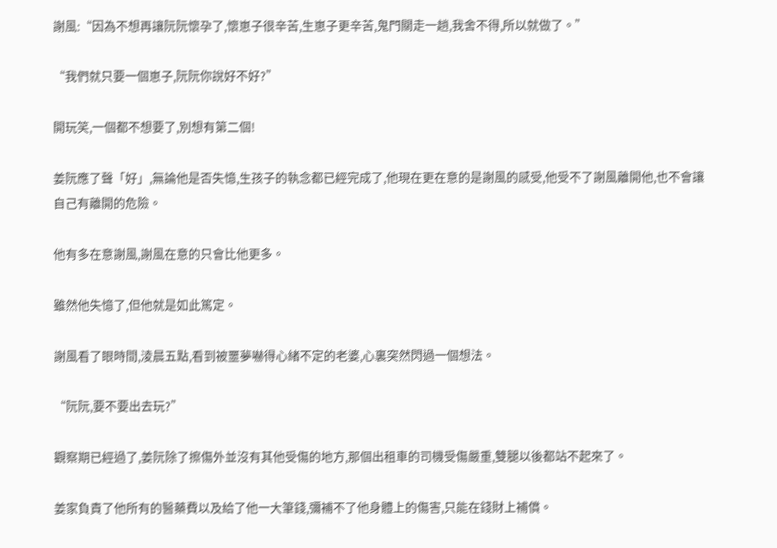謝風:“因為不想再讓阮阮懷孕了,懷崽子很辛苦,生崽子更辛苦,鬼門關走一趟,我舍不得,所以就做了。”

“我們就只要一個崽子,阮阮你說好不好?”

開玩笑,一個都不想要了,別想有第二個!

姜阮應了聲「好」,無論他是否失憶,生孩子的執念都已經完成了,他現在更在意的是謝風的感受,他受不了謝風離開他,也不會讓自己有離開的危險。

他有多在意謝風,謝風在意的只會比他更多。

雖然他失憶了,但他就是如此篤定。

謝風看了眼時間,淩晨五點,看到被噩夢嚇得心緒不定的老婆,心裏突然閃過一個想法。

“阮阮,要不要出去玩?”

觀察期已經過了,姜阮除了擦傷外並沒有其他受傷的地方,那個出租車的司機受傷嚴重,雙腿以後都站不起來了。

姜家負責了他所有的醫藥費以及給了他一大筆錢,彌補不了他身體上的傷害,只能在錢財上補償。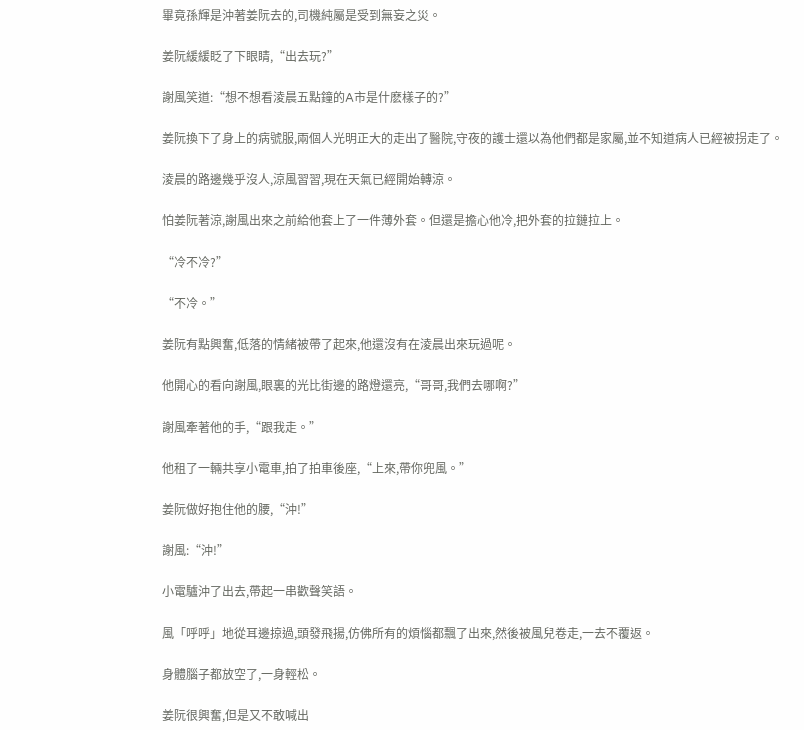畢竟孫輝是沖著姜阮去的,司機純屬是受到無妄之災。

姜阮緩緩眨了下眼睛,“出去玩?”

謝風笑道:“想不想看淩晨五點鐘的A市是什麽樣子的?”

姜阮換下了身上的病號服,兩個人光明正大的走出了醫院,守夜的護士還以為他們都是家屬,並不知道病人已經被拐走了。

淩晨的路邊幾乎沒人,涼風習習,現在天氣已經開始轉涼。

怕姜阮著涼,謝風出來之前給他套上了一件薄外套。但還是擔心他冷,把外套的拉鏈拉上。

“冷不冷?”

“不冷。”

姜阮有點興奮,低落的情緒被帶了起來,他還沒有在淩晨出來玩過呢。

他開心的看向謝風,眼裏的光比街邊的路燈還亮,“哥哥,我們去哪啊?”

謝風牽著他的手,“跟我走。”

他租了一輛共享小電車,拍了拍車後座,“上來,帶你兜風。”

姜阮做好抱住他的腰,“沖!”

謝風:“沖!”

小電驢沖了出去,帶起一串歡聲笑語。

風「呼呼」地從耳邊掠過,頭發飛揚,仿佛所有的煩惱都飄了出來,然後被風兒卷走,一去不覆返。

身體腦子都放空了,一身輕松。

姜阮很興奮,但是又不敢喊出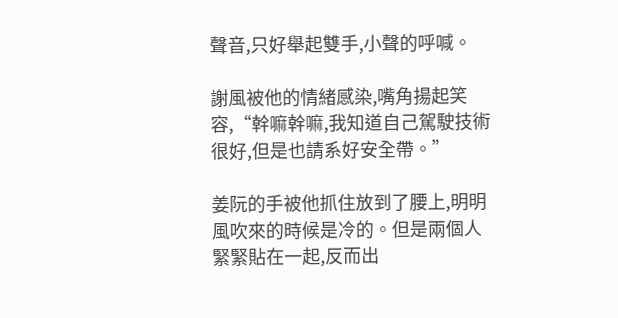聲音,只好舉起雙手,小聲的呼喊。

謝風被他的情緒感染,嘴角揚起笑容,“幹嘛幹嘛,我知道自己駕駛技術很好,但是也請系好安全帶。”

姜阮的手被他抓住放到了腰上,明明風吹來的時候是冷的。但是兩個人緊緊貼在一起,反而出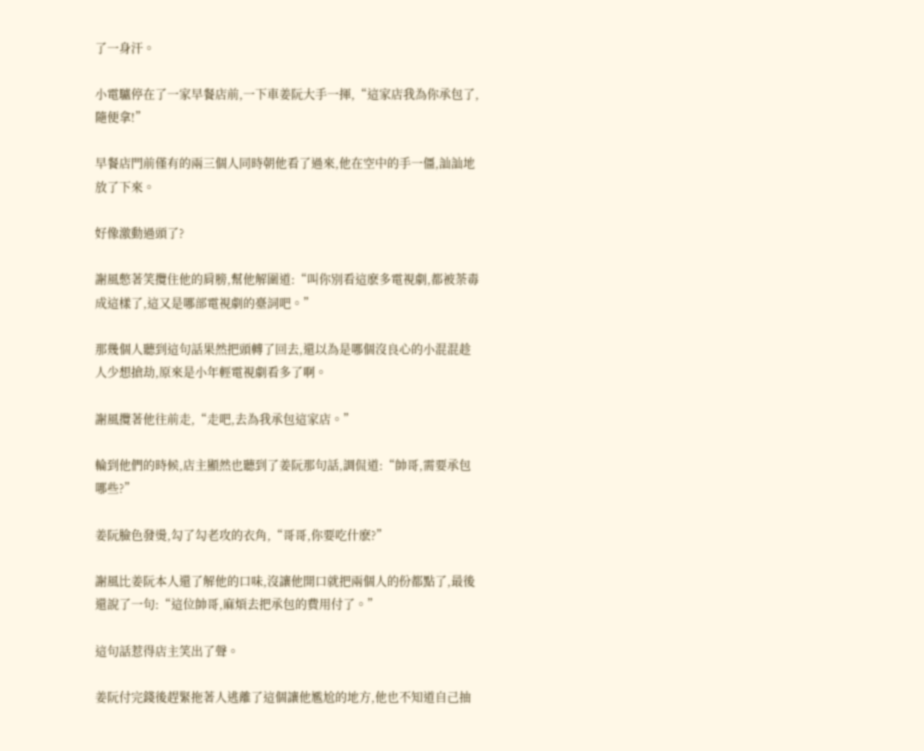了一身汗。

小電驢停在了一家早餐店前,一下車姜阮大手一揮,“這家店我為你承包了,隨便拿!”

早餐店門前僅有的兩三個人同時朝他看了過來,他在空中的手一僵,訕訕地放了下來。

好像激動過頭了?

謝風憋著笑攬住他的肩膀,幫他解圍道:“叫你別看這麽多電視劇,都被荼毒成這樣了,這又是哪部電視劇的臺詞吧。”

那幾個人聽到這句話果然把頭轉了回去,還以為是哪個沒良心的小混混趁人少想搶劫,原來是小年輕電視劇看多了啊。

謝風攬著他往前走,“走吧,去為我承包這家店。”

輪到他們的時候,店主顯然也聽到了姜阮那句話,調侃道:“帥哥,需要承包哪些?”

姜阮臉色發燙,勾了勾老攻的衣角,“哥哥,你要吃什麽?”

謝風比姜阮本人還了解他的口味,沒讓他開口就把兩個人的份都點了,最後還說了一句:“這位帥哥,麻煩去把承包的費用付了。”

這句話惹得店主笑出了聲。

姜阮付完錢後趕緊拖著人逃離了這個讓他尷尬的地方,他也不知道自己抽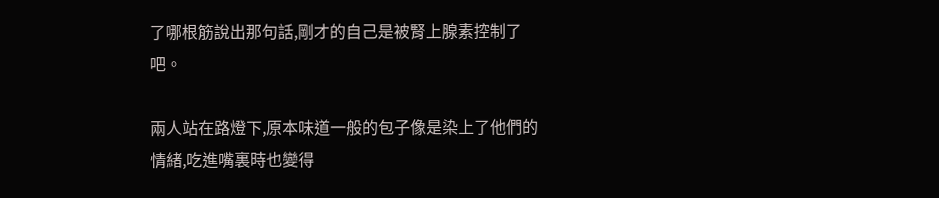了哪根筋說出那句話,剛才的自己是被腎上腺素控制了吧。

兩人站在路燈下,原本味道一般的包子像是染上了他們的情緒,吃進嘴裏時也變得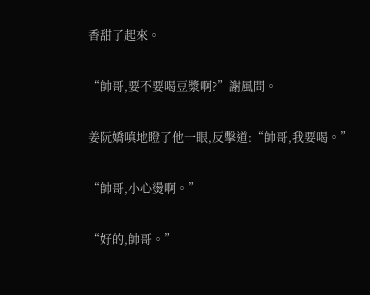香甜了起來。

“帥哥,要不要喝豆漿啊?”謝風問。

姜阮嬌嗔地瞪了他一眼,反擊道:“帥哥,我要喝。”

“帥哥,小心燙啊。”

“好的,帥哥。”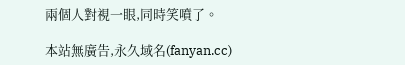兩個人對視一眼,同時笑噴了。

本站無廣告,永久域名(fanyan.cc)